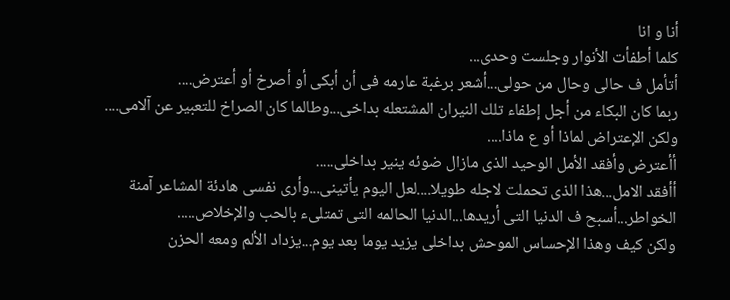أنا و انا
كلما أطفأت الأنوار وجلست وحدى...
أتأمل ف حالى وحال من حولى...أشعر برغبة عارمه فى أن أبكى أو أصرخ أو أعترض....
ربما كان البكاء من أجل إطفاء تلك النيران المشتعله بداخى...وطالما كان الصراخ للتعبير عن آلامى....
ولكن الإعتراض لماذا أو ع ماذا....
أأعترض وأفقد الأمل الوحيد الذى مازال ضوئه ينير بداخلى.....
أأفقد الامل...هذا الذى تحملت لاجله طويلا....لعل اليوم يأتينى...وأرى نفسى هادئة المشاعر آمنة الخواطر...أسبح ف الدنيا التى أريدها...الدنيا الحالمه التى تمتلىء بالحب والإخلاص.....
ولكن كيف وهذا الإحساس الموحش بداخلى يزيد يوما بعد يوم...يزداد الألم ومعه الحزن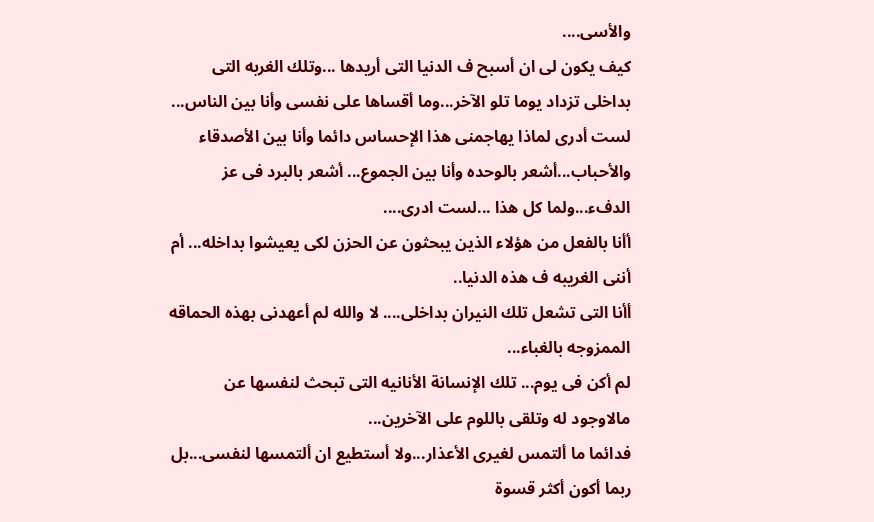والأسى....
كيف يكون لى ان أسبح ف الدنيا التى أريدها ...وتلك الغربه التى بداخلى تزداد يوما تلو الآخر...وما أقساها على نفسى وأنا بين الناس...
لست أدرى لماذا يهاجمنى هذا الإحساس دائما وأنا بين الأصدقاء والأحباب...أشعر بالوحده وأنا بين الجموع... أشعر بالبرد فى عز الدفء...ولما كل هذا ...لست ادرى....
أأنا بالفعل من هؤلاء الذين يبحثون عن الحزن لكى يعيشوا بداخله... أم أننى الغريبه ف هذه الدنيا..
أأنا التى تشعل تلك النيران بداخلى.... لا والله لم أعهدنى بهذه الحماقه الممزوجه بالغباء...
لم أكن فى يوم... تلك الإنسانة الأنانيه التى تبحث لنفسها عن مالاوجود له وتلقى باللوم على الآخرين...
فدائما ما ألتمس لغيرى الأعذار...ولا أستطيع ان ألتمسها لنفسى...بل ربما أكون أكثر قسوة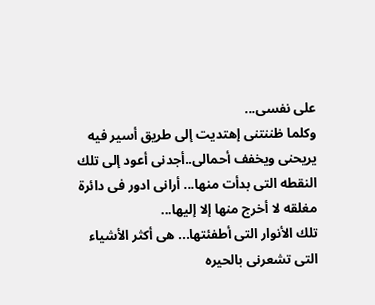على نفسى...
وكلما ظننتنى إهتديت إلى طريق أسير فيه يريحنى ويخفف أحمالى..أجدنى أعود إلى تلك النقطه التى بدأت منها... أرانى ادور فى دائرة مغلقه لا أخرج منها إلا إليها...
تلك الأنوار التى أطفئتها... هى أكثر الأشياء التى تشعرنى بالحيره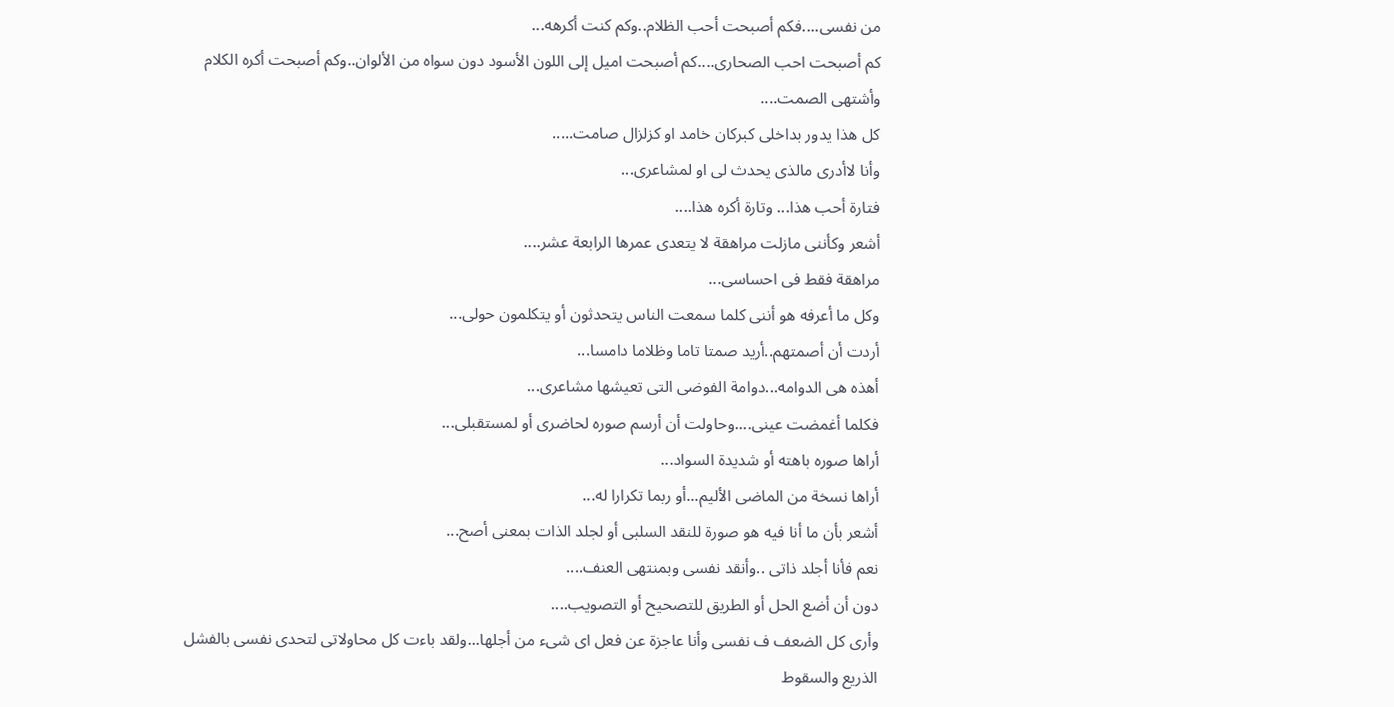من نفسى....فكم أصبحت أحب الظلام..وكم كنت أكرهه...
كم أصبحت احب الصحارى....كم أصبحت اميل إلى اللون الأسود دون سواه من الألوان..وكم أصبحت أكره الكلام وأشتهى الصمت....
كل هذا يدور بداخلى كبركان خامد او كزلزال صامت.....
وأنا لاأدرى مالذى يحدث لى او لمشاعرى...
فتارة أحب هذا... وتارة أكره هذا....
أشعر وكأننى مازلت مراهقة لا يتعدى عمرها الرابعة عشر....
مراهقة فقط فى احساسى...
وكل ما أعرفه هو أننى كلما سمعت الناس يتحدثون أو يتكلمون حولى...
أردت أن أصمتهم..أريد صمتا تاما وظلاما دامسا...
أهذه هى الدوامه...دوامة الفوضى التى تعيشها مشاعرى...
فكلما أغمضت عينى....وحاولت أن أرسم صوره لحاضرى أو لمستقبلى...
أراها صوره باهته أو شديدة السواد...
أراها نسخة من الماضى الأليم...أو ربما تكرارا له...
أشعر بأن ما أنا فيه هو صورة للنقد السلبى أو لجلد الذات بمعنى أصح...
نعم فأنا أجلد ذاتى ..وأنقد نفسى وبمنتهى العنف....
دون أن أضع الحل أو الطريق للتصحيح أو التصويب....
وأرى كل الضعف ف نفسى وأنا عاجزة عن فعل اى شىء من أجلها...ولقد باءت كل محاولاتى لتحدى نفسى بالفشل الذريع والسقوط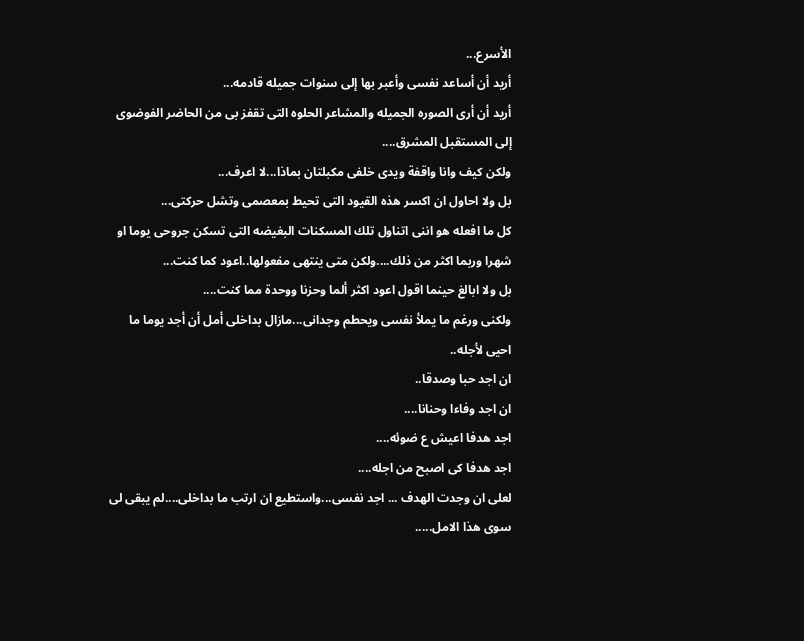الأسرع...
أريد أن أساعد نفسى وأعبر بها إلى سنوات جميله قادمه...
أريد أن أرى الصوره الجميله والمشاعر الحلوه التى تقفز بى من الحاضر الفوضوى إلى المستقبل المشرق....
ولكن كيف وانا واقفة ويدى خلفى مكبلتان بماذا...لا اعرف...
بل ولا احاول ان اكسر هذه القيود التى تحيط بمعصمى وتشل حركتى...
كل ما افعله هو اننى اتناول تلك المسكنات البغيضه التى تسكن جروحى يوما او شهرا وربما اكثر من ذلك....ولكن متى ينتهى مفعولها..اعود كما كنت...
بل ولا ابالغ حينما اقول اعود اكثر ألما وحزنا ووحدة مما كنت....
ولكنى ورغم ما يملأ نفسى ويحطم وجدانى...مازال بداخلى أمل أن أجد يوما ما احيى لأجله..
ان اجد حبا وصدقا..
ان اجد وفاءا وحنانا....
اجد هدفا اعيش ع ضوئه....
اجد هدفا كى اصبح من اجله....
لعلى ان وجدت الهدف ... اجد نفسى...واستطيع ان ارتب ما بداخلى....لم يبقى لى سوى هذا الامل.....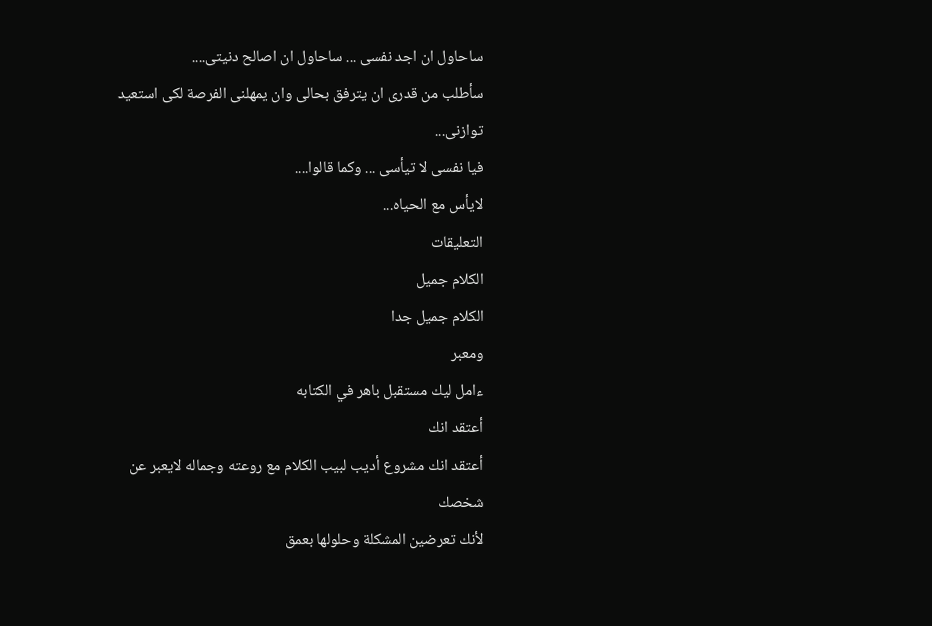ساحاول ان اجد نفسى ... ساحاول ان اصالح دنيتى....
سأطلب من قدرى ان يترفق بحالى وان يمهلنى الفرصة لكى استعيد توازنى...
فيا نفسى لا تيأسى ... وكما قالوا....
لايأس مع الحياه...
التعليقات
الكلام جميل
الكلام جميل جدا
ومعبر
ءامل ليك مستقبل باهر في الكتابه
أعتقد انك
أعتقد انك مشروع أديب لبيب الكلام مع روعته وجماله لايعبر عن شخصك
لأنك تعرضين المشكلة وحلولها بعمق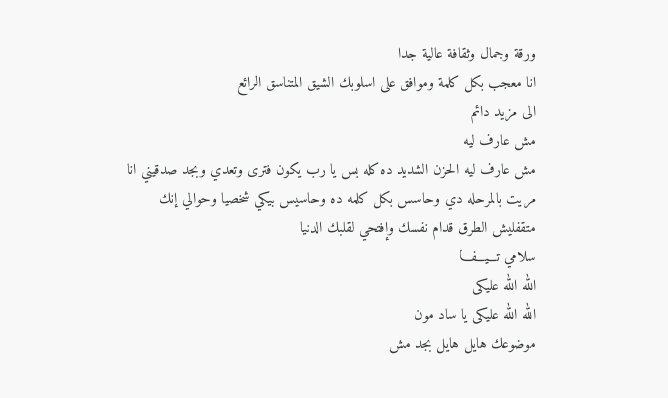ورقة وجمال وثقافة عالية جدا
انا معجب بكل كلمة وموافق على اسلوبك الشيق المتناسق الرائع
الى مزيد دائم
مش عارف ليه
مش عارف ليه الحزن الشديد ده كله بس يا رب يكون فترى وتعدي وبجد صدقيني انا مريت بالمرحله دي وحاسس بكل كلمه ده وحاسيس بيكي شخصيا وحوالي إنك متقفليش الطرق قدام نفسك وإفتحي لقلبك الدنيا
سلامي تـــيـــفـــا
الله الله عليكى
الله الله عليكى يا ساد مون
موضوعك هايل هايل بجد مش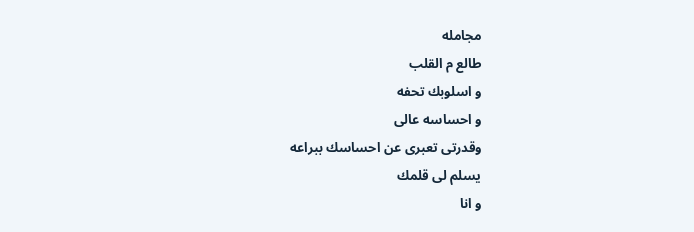مجامله
طالع م القلب
و اسلوبك تحفه
و احساسه عالى
وقدرتى تعبرى عن احساسك ببراعه
يسلم لى قلمك
و انا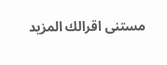مستنى اقرالك المزيد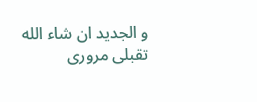و الجديد ان شاء الله
تقبلى مرورى